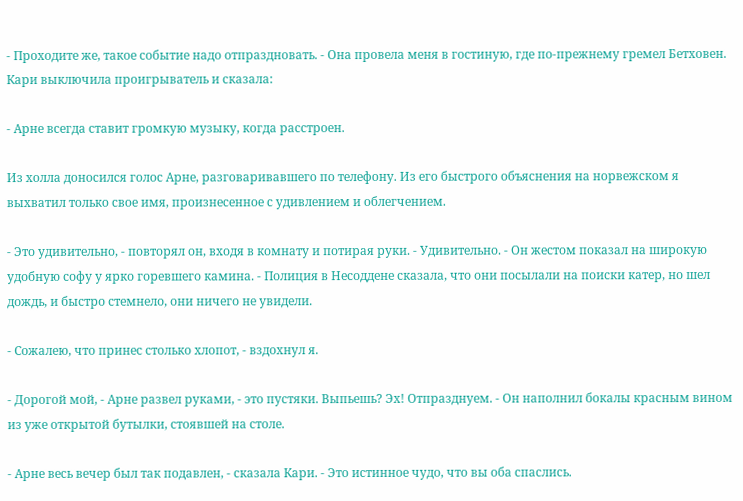- Проходите же, такое событие надо отпраздновать. - Она провела меня в гостиную, где по-прежнему гремел Бетховен. Кари выключила проигрыватель и сказала:

- Арне всегда ставит громкую музыку, когда расстроен.

Из холла доносился голос Арне, разговаривавшего по телефону. Из его быстрого объяснения на норвежском я выхватил только свое имя, произнесенное с удивлением и облегчением.

- Это удивительно, - повторял он, входя в комнату и потирая руки. - Удивительно. - Он жестом показал на широкую удобную софу у ярко горевшего камина. - Полиция в Несоддене сказала, что они посылали на поиски катер, но шел дождь, и быстро стемнело, они ничего не увидели.

- Сожалею, что принес столько хлопот, - вздохнул я.

- Дорогой мой, - Арне развел руками, - это пустяки. Выпьешь? Эх! Отпразднуем. - Он наполнил бокалы красным вином из уже открытой бутылки, стоявшей на столе.

- Арне весь вечер был так подавлен, - сказала Кари. - Это истинное чудо, что вы оба спаслись.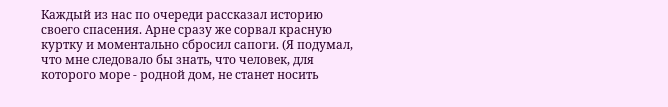Каждый из нас по очереди рассказал историю своего спасения. Арне сразу же сорвал красную куртку и моментально сбросил сапоги. (Я подумал, что мне следовало бы знать, что человек, для которого море - родной дом, не станет носить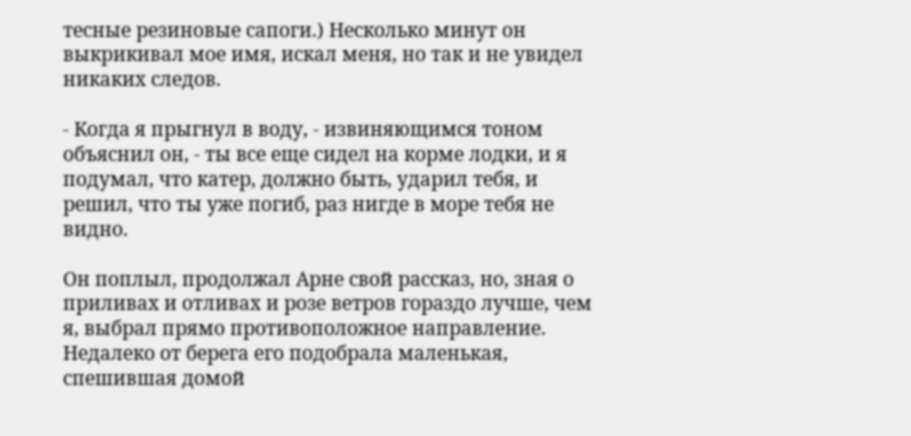тесные резиновые сапоги.) Несколько минут он выкрикивал мое имя, искал меня, но так и не увидел никаких следов.

- Когда я прыгнул в воду, - извиняющимся тоном объяснил он, - ты все еще сидел на корме лодки, и я подумал, что катер, должно быть, ударил тебя, и решил, что ты уже погиб, раз нигде в море тебя не видно.

Он поплыл, продолжал Арне свой рассказ, но, зная о приливах и отливах и розе ветров гораздо лучше, чем я, выбрал прямо противоположное направление. Недалеко от берега его подобрала маленькая, спешившая домой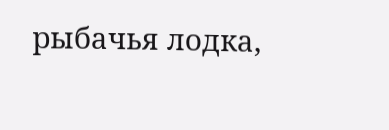рыбачья лодка,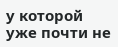у которой уже почти не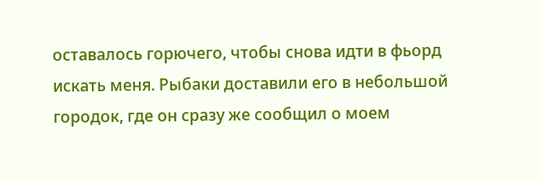оставалось горючего, чтобы снова идти в фьорд искать меня. Рыбаки доставили его в небольшой городок, где он сразу же сообщил о моем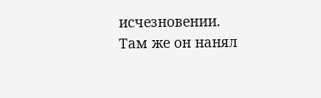исчезновении. Там же он нанял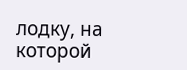лодку, на которой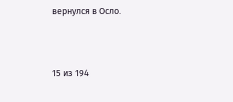вернулся в Осло.



15 из 194